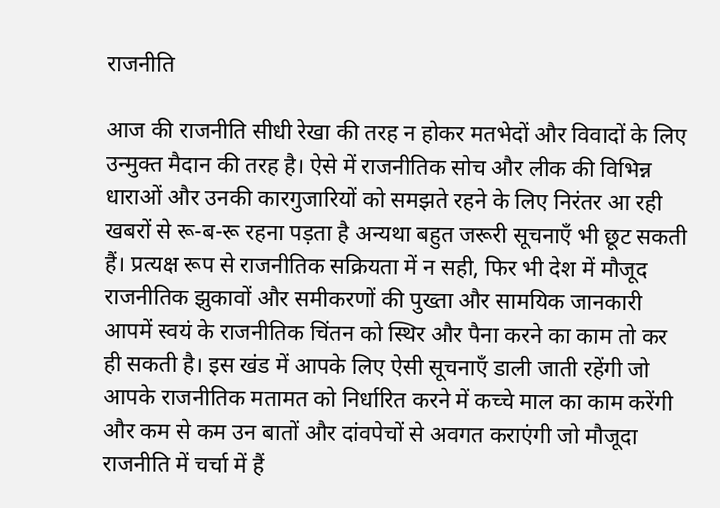राजनीति

आज की राजनीति सीधी रेखा की तरह न होकर मतभेदों और विवादों के लिए उन्मुक्त मैदान की तरह है। ऐसे में राजनीतिक सोच और लीक की विभिन्न धाराओं और उनकी कारगुजारियों को समझते रहने के लिए निरंतर आ रही खबरों से रू-ब-रू रहना पड़ता है अन्यथा बहुत जरूरी सूचनाएँ भी छूट सकती हैं। प्रत्यक्ष रूप से राजनीतिक सक्रियता में न सही, फिर भी देश में मौजूद राजनीतिक झुकावों और समीकरणों की पुख्ता और सामयिक जानकारी आपमें स्वयं के राजनीतिक चिंतन को स्थिर और पैना करने का काम तो कर ही सकती है। इस खंड में आपके लिए ऐसी सूचनाएँ डाली जाती रहेंगी जो आपके राजनीतिक मतामत को निर्धारित करने में कच्चे माल का काम करेंगी और कम से कम उन बातों और दांवपेचों से अवगत कराएंगी जो मौजूदा राजनीति में चर्चा में हैं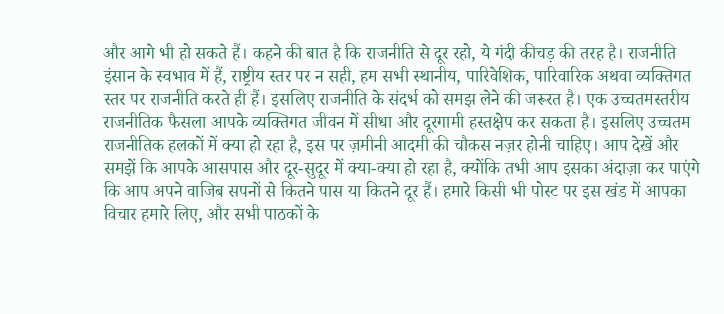और आगे भी हो सकते हैं। कहने की बात है कि राजनीति से दूर रहो, ये गंदी कीचड़ की तरह है। राजनीति इंसान के स्वभाव में हैं, राष्ट्रीय स्तर पर न सही, हम सभी स्थानीय, पारिवेशिक, पारिवारिक अथवा व्यक्तिगत स्तर पर राजनीति करते ही हैं। इसलिए राजनीति के संदर्भ को समझ लेने की जरूरत है। एक उच्चतमस्तरीय राजनीतिक फैसला आपके व्यक्तिगत जीवन में सीधा और दूरगामी हस्तक्षेप कर सकता है। इसलिए उच्चतम राजनीतिक हलकों में क्या हो रहा है, इस पर ज़मीनी आदमी की चौकस नज़र होनी चाहिए। आप देखें और समझें कि आपके आसपास और दूर-सुदूर में क्या-क्या हो रहा है, क्योंकि तभी आप इसका अंदाज़ा कर पाएंगे कि आप अपने वाजिब सपनों से कितने पास या कितने दूर हैं। हमारे किसी भी पोस्ट पर इस खंड में आपका विचार हमारे लिए, और सभी पाठकों के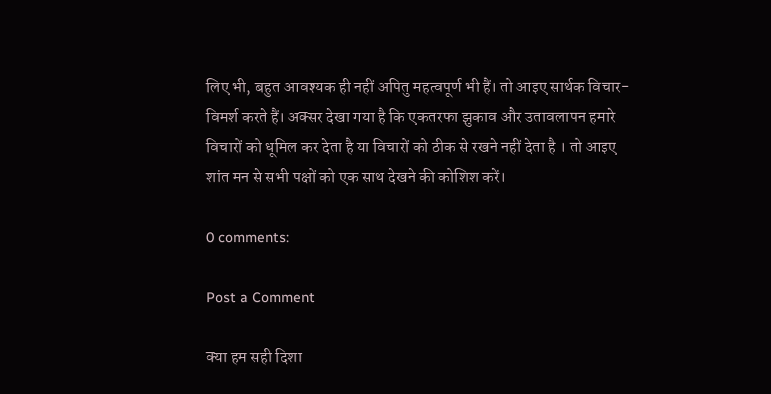लिए भी, बहुत आवश्यक ही नहीं अपितु महत्वपूर्ण भी हैं। तो आइए सार्थक विचार-विमर्श करते हैं। अक्सर देखा गया है कि एकतरफा झुकाव और उतावलापन हमारे विचारों को धूमिल कर देता है या विचारों को ठीक से रखने नहीं देता है । तो आइए शांत मन से सभी पक्षों को एक साथ देखने की कोशिश करें।

0 comments:

Post a Comment

क्या हम सही दिशा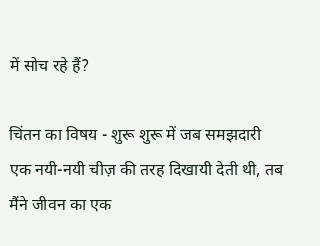में सोच रहे हैं?

चिंतन का विषय - शुरू शुरू में जब समझदारी एक नयी-नयी चीज़ की तरह दिखायी देती थी, तब मैंने जीवन का एक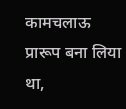कामचलाऊ प्रारूप बना लिया था,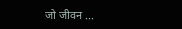जो जीवन ...